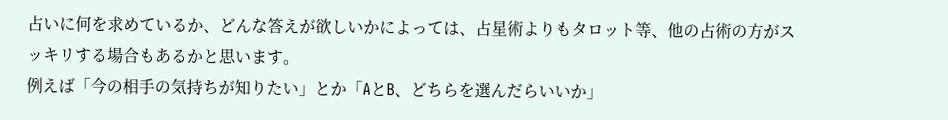占いに何を求めているか、どんな答えが欲しいかによっては、占星術よりもタロット等、他の占術の方がスッキリする場合もあるかと思います。
例えば「今の相手の気持ちが知りたい」とか「AとB、どちらを選んだらいいか」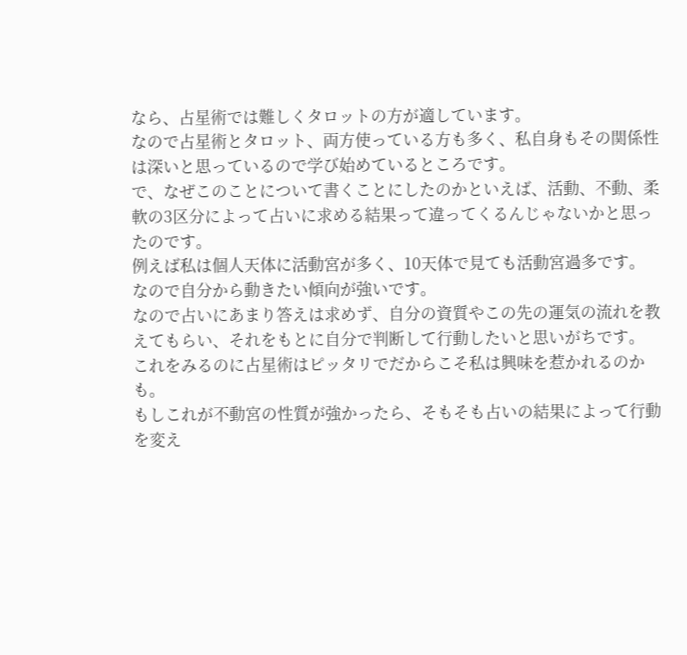なら、占星術では難しくタロットの方が適しています。
なので占星術とタロット、両方使っている方も多く、私自身もその関係性は深いと思っているので学び始めているところです。
で、なぜこのことについて書くことにしたのかといえば、活動、不動、柔軟の3区分によって占いに求める結果って違ってくるんじゃないかと思ったのです。
例えば私は個人天体に活動宮が多く、10天体で見ても活動宮過多です。
なので自分から動きたい傾向が強いです。
なので占いにあまり答えは求めず、自分の資質やこの先の運気の流れを教えてもらい、それをもとに自分で判断して行動したいと思いがちです。
これをみるのに占星術はピッタリでだからこそ私は興味を惹かれるのかも。
もしこれが不動宮の性質が強かったら、そもそも占いの結果によって行動を変え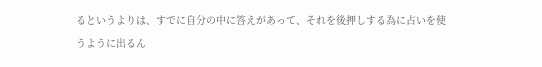るというよりは、すでに自分の中に答えがあって、それを後押しする為に占いを使うように出るん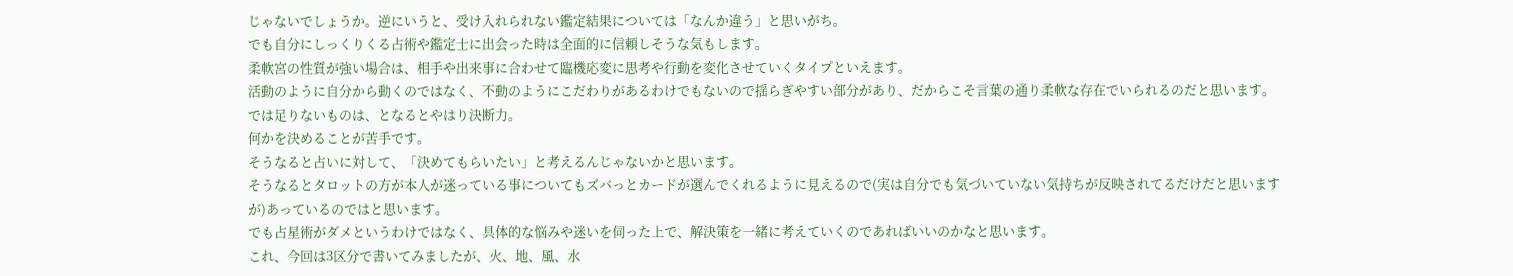じゃないでしょうか。逆にいうと、受け入れられない鑑定結果については「なんか違う」と思いがち。
でも自分にしっくりくる占術や鑑定士に出会った時は全面的に信頼しそうな気もします。
柔軟宮の性質が強い場合は、相手や出来事に合わせて臨機応変に思考や行動を変化させていくタイプといえます。
活動のように自分から動くのではなく、不動のようにこだわりがあるわけでもないので揺らぎやすい部分があり、だからこそ言葉の通り柔軟な存在でいられるのだと思います。
では足りないものは、となるとやはり決断力。
何かを決めることが苦手です。
そうなると占いに対して、「決めてもらいたい」と考えるんじゃないかと思います。
そうなるとタロットの方が本人が迷っている事についてもズバっとカードが選んでくれるように見えるので(実は自分でも気づいていない気持ちが反映されてるだけだと思いますが)あっているのではと思います。
でも占星術がダメというわけではなく、具体的な悩みや迷いを伺った上で、解決策を一緒に考えていくのであればいいのかなと思います。
これ、今回は3区分で書いてみましたが、火、地、風、水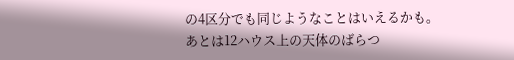の4区分でも同じようなことはいえるかも。
あとは12ハウス上の天体のばらつ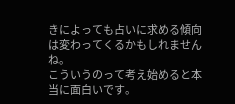きによっても占いに求める傾向は変わってくるかもしれませんね。
こういうのって考え始めると本当に面白いです。